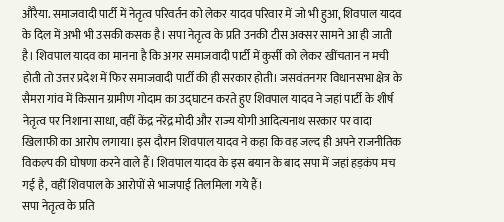औरैया. समाजवादी पार्टी में नेतृत्व परिवर्तन को लेकर यादव परिवार में जो भी हुआ, शिवपाल यादव के दिल में अभी भी उसकी कसक है। सपा नेतृत्व के प्रति उनकी टीस अक्सर सामने आ ही जाती है। शिवपाल यादव का मानना है कि अगर समाजवादी पार्टी में कुर्सी को लेकर खींचतान न मची होती तो उत्तर प्रदेश में फिर समाजवादी पार्टी की ही सरकार होती। जसवंतनगर विधानसभा क्षेत्र के सैमरा गांव में किसान ग्रामीण गोदाम का उद्घाटन करते हुए शिवपाल यादव ने जहां पार्टी के शीर्ष नेतृत्व पर निशाना साधा, वहीं केंद्र नरेंद्र मोदी और राज्य योगी आदित्यनाथ सरकार पर वादा खिलाफी का आरोप लगाया। इस दौरान शिवपाल यादव ने कहा कि वह जल्द ही अपने राजनीतिक विकल्प की घोषणा करने वाले हैं। शिवपाल यादव के इस बयान के बाद सपा में जहां हड़कंप मच गई है, वहीं शिवपाल के आरोपों से भाजपाई तिलमिला गये हैं।
सपा नेतृत्व के प्रति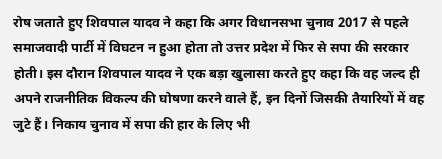रोष जताते हुए शिवपाल यादव ने कहा कि अगर विधानसभा चुनाव 2017 से पहले समाजवादी पार्टी में विघटन न हुआ होता तो उत्तर प्रदेश में फिर से सपा की सरकार होती। इस दौरान शिवपाल यादव ने एक बड़ा खुलासा करते हुए कहा कि वह जल्द ही अपने राजनीतिक विकल्प की घोषणा करने वाले हैं, इन दिनों जिसकी तैयारियों में वह जुटे हैं। निकाय चुनाव में सपा की हार के लिए भी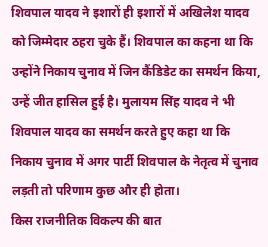शिवपाल यादव ने इशारों ही इशारों में अखिलेश यादव को जिम्मेदार ठहरा चुके हैं। शिवपाल का कहना था कि उन्होंने निकाय चुनाव में जिन कैंडिडेट का समर्थन किया, उन्हें जीत हासिल हुई है। मुलायम सिंह यादव ने भी शिवपाल यादव का समर्थन करते हुए कहा था कि निकाय चुनाव में अगर पार्टी शिवपाल के नेतृत्व में चुनाव लड़ती तो परिणाम कुछ और ही होता।
किस राजनीतिक विकल्प की बात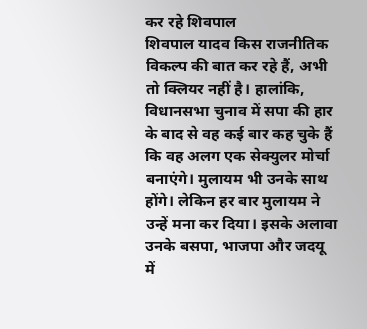कर रहे शिवपाल
शिवपाल यादव किस राजनीतिक विकल्प की बात कर रहे हैं, अभी तो क्लियर नहीं है। हालांकि, विधानसभा चुनाव में सपा की हार के बाद से वह कई बार कह चुके हैं कि वह अलग एक सेक्युलर मोर्चा बनाएंगे। मुलायम भी उनके साथ होंगे। लेकिन हर बार मुलायम ने उन्हें मना कर दिया। इसके अलावा उनके बसपा, भाजपा और जदयू में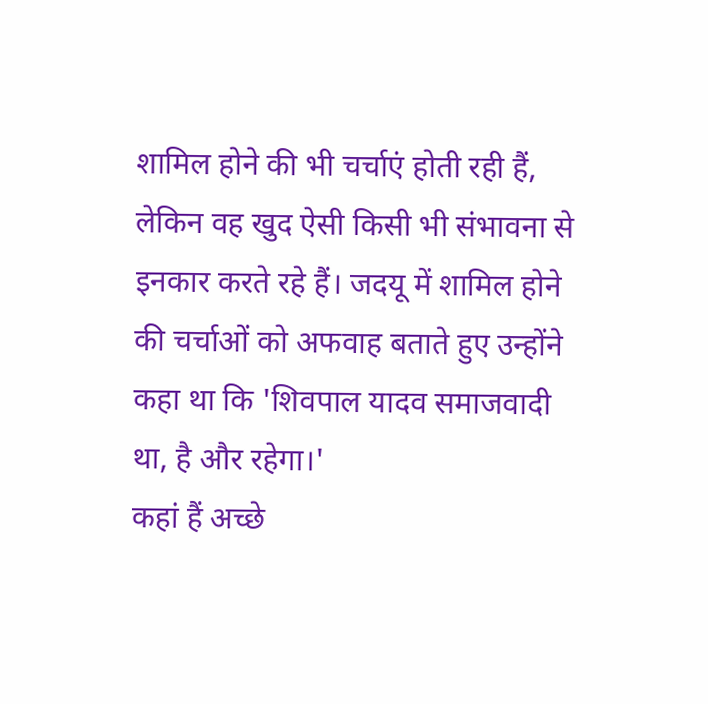शामिल होने की भी चर्चाएं होती रही हैं, लेकिन वह खुद ऐसी किसी भी संभावना से इनकार करते रहे हैं। जदयू में शामिल होने की चर्चाओं को अफवाह बताते हुए उन्होंने कहा था कि 'शिवपाल यादव समाजवादी था, है और रहेगा।'
कहां हैं अच्छे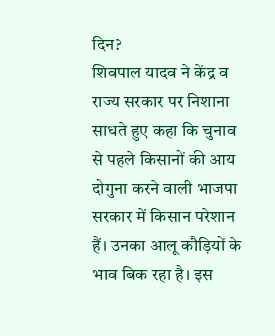दिन?
शिवपाल यादव ने केंद्र व राज्य सरकार पर निशाना साधते हुए कहा कि चुनाव से पहले किसानों की आय दोगुना करने वाली भाजपा सरकार में किसान परेशान हैं। उनका आलू कौड़ियों के भाव बिक रहा है। इस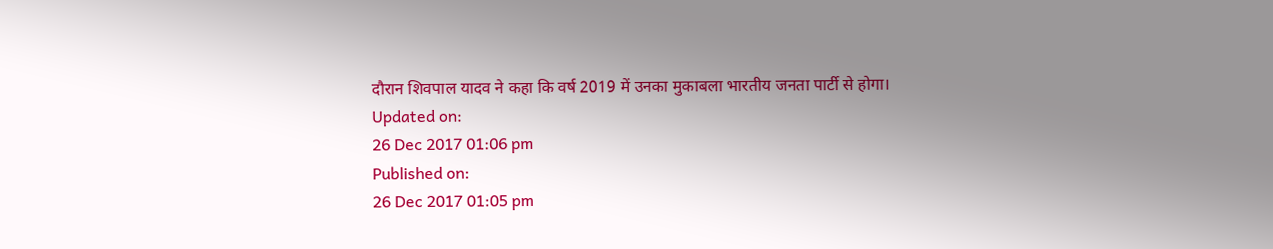दौरान शिवपाल यादव ने कहा कि वर्ष 2019 में उनका मुकाबला भारतीय जनता पार्टी से होगा।
Updated on:
26 Dec 2017 01:06 pm
Published on:
26 Dec 2017 01:05 pm